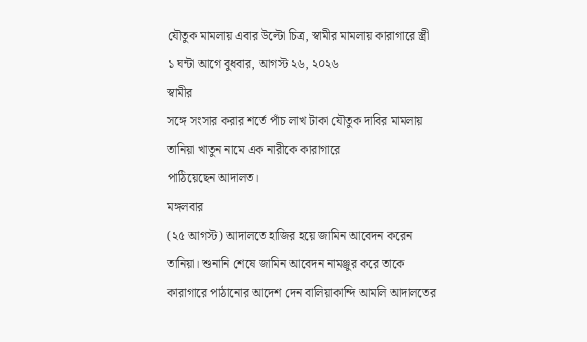যৌতুক মামলায় এবার উল্টো চিত্র, স্বামীর মামলায় কারাগারে স্ত্রী
১ ঘন্টা আগে বুধবার, আগস্ট ২৬, ২০২৬
স্বামীর
সঙ্গে সংসার করার শর্তে পাঁচ লাখ টাকা যৌতুক দাবির মামলায় তানিয়া খাতুন নামে এক নারীকে কারাগারে
পাঠিয়েছেন আদালত।
মঙ্গলবার
(২৫ আগস্ট) আদালতে হাজির হয়ে জামিন আবেদন করেন তানিয়া। শুনানি শেষে জামিন আবেদন নামঞ্জুর করে তাকে কারাগারে পাঠানোর আদেশ দেন বালিয়াকান্দি আমলি আদালতের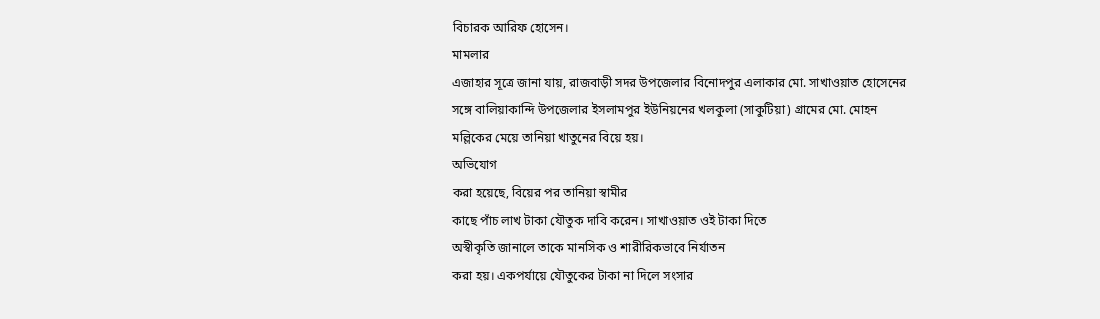বিচারক আরিফ হোসেন।
মামলার
এজাহার সূত্রে জানা যায়, রাজবাড়ী সদর উপজেলার বিনোদপুর এলাকার মো. সাখাওয়াত হোসেনের সঙ্গে বালিয়াকান্দি উপজেলার ইসলামপুর ইউনিয়নের খলকুলা (সাকুটিয়া) গ্রামের মো. মোহন মল্লিকের মেয়ে তানিয়া খাতুনের বিয়ে হয়।
অভিযোগ
করা হয়েছে, বিয়ের পর তানিয়া স্বামীর
কাছে পাঁচ লাখ টাকা যৌতুক দাবি করেন। সাখাওয়াত ওই টাকা দিতে
অস্বীকৃতি জানালে তাকে মানসিক ও শারীরিকভাবে নির্যাতন
করা হয়। একপর্যায়ে যৌতুকের টাকা না দিলে সংসার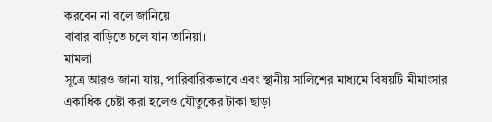করবেন না বলে জানিয়ে
বাবার বাড়িতে চলে যান তানিয়া।
মামলা
সূত্রে আরও জানা যায়, পারিবারিকভাবে এবং স্থানীয় সালিশের মাধ্যমে বিষয়টি মীমাংসার একাধিক চেষ্টা করা হলেও যৌতুকের টাকা ছাড়া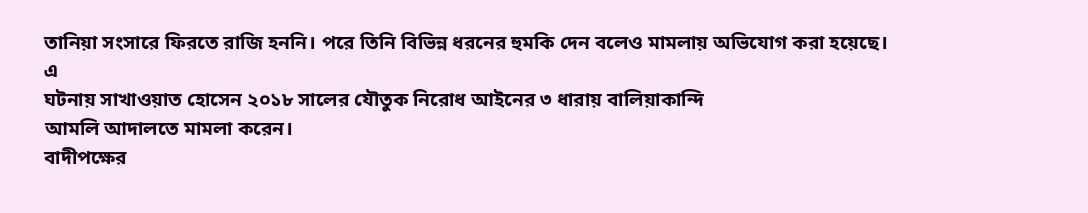তানিয়া সংসারে ফিরতে রাজি হননি। পরে তিনি বিভিন্ন ধরনের হুমকি দেন বলেও মামলায় অভিযোগ করা হয়েছে।
এ
ঘটনায় সাখাওয়াত হোসেন ২০১৮ সালের যৌতুক নিরোধ আইনের ৩ ধারায় বালিয়াকান্দি
আমলি আদালতে মামলা করেন।
বাদীপক্ষের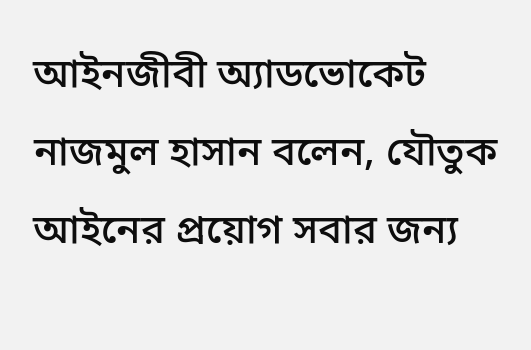আইনজীবী অ্যাডভোকেট নাজমুল হাসান বলেন, যৌতুক আইনের প্রয়োগ সবার জন্য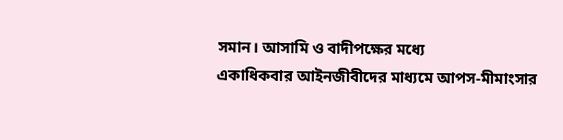সমান। আসামি ও বাদীপক্ষের মধ্যে
একাধিকবার আইনজীবীদের মাধ্যমে আপস-মীমাংসার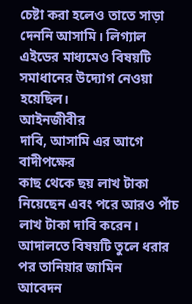চেষ্টা করা হলেও তাতে সাড়া দেননি আসামি। লিগ্যাল এইডের মাধ্যমেও বিষয়টি সমাধানের উদ্যোগ নেওয়া হয়েছিল।
আইনজীবীর
দাবি, আসামি এর আগে বাদীপক্ষের
কাছ থেকে ছয় লাখ টাকা
নিয়েছেন এবং পরে আরও পাঁচ লাখ টাকা দাবি করেন। আদালতে বিষয়টি তুলে ধরার পর তানিয়ার জামিন
আবেদন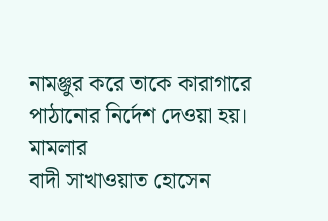নামঞ্জুর করে তাকে কারাগারে পাঠানোর নির্দেশ দেওয়া হয়।
মামলার
বাদী সাখাওয়াত হোসেন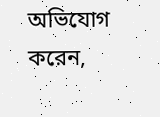অভিযোগ করেন,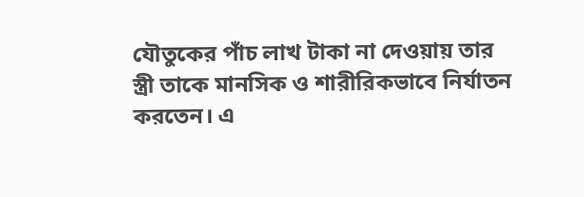যৌতুকের পাঁচ লাখ টাকা না দেওয়ায় তার
স্ত্রী তাকে মানসিক ও শারীরিকভাবে নির্যাতন
করতেন। এ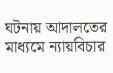ঘটনায় আদালতের
মাধ্যমে ন্যায়বিচার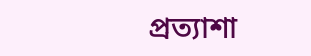প্রত্যাশা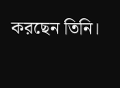করছেন তিনি।